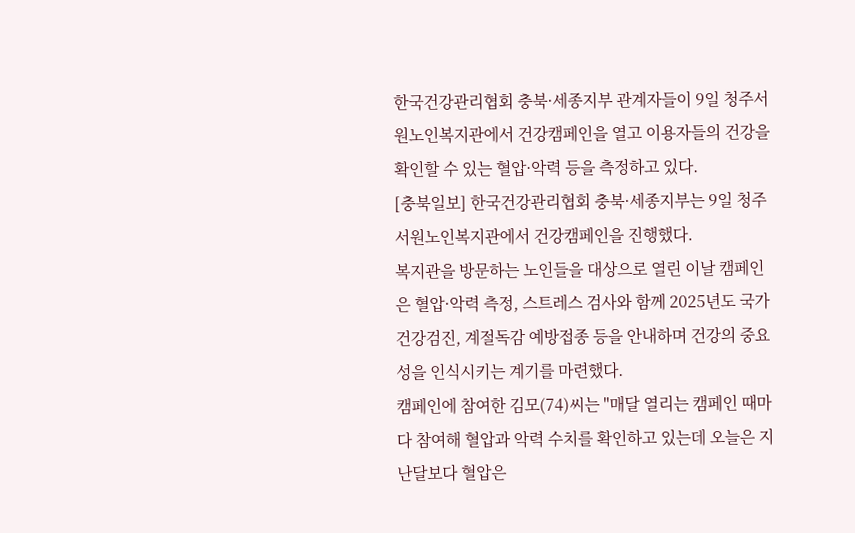한국건강관리협회 충북·세종지부 관계자들이 9일 청주서원노인복지관에서 건강캠페인을 열고 이용자들의 건강을 확인할 수 있는 혈압·악력 등을 측정하고 있다.
[충북일보] 한국건강관리협회 충북·세종지부는 9일 청주서원노인복지관에서 건강캠페인을 진행했다.
복지관을 방문하는 노인들을 대상으로 열린 이날 캠페인은 혈압·악력 측정, 스트레스 검사와 함께 2025년도 국가건강검진, 계절독감 예방접종 등을 안내하며 건강의 중요성을 인식시키는 계기를 마련했다.
캠페인에 참여한 김모(74)씨는 "매달 열리는 캠페인 때마다 참여해 혈압과 악력 수치를 확인하고 있는데 오늘은 지난달보다 혈압은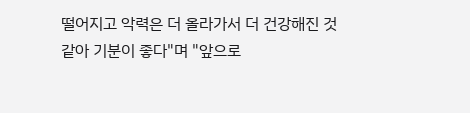떨어지고 악력은 더 올라가서 더 건강해진 것 같아 기분이 좋다"며 "앞으로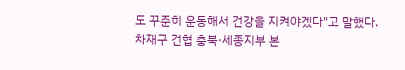도 꾸준히 운동해서 건강을 지켜야겠다"고 말했다.
차재구 건협 충북·세종지부 본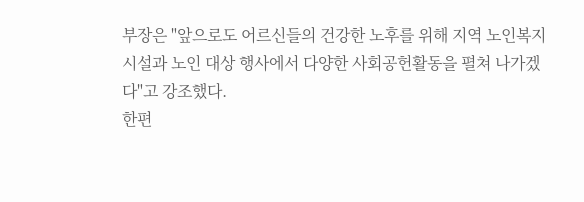부장은 "앞으로도 어르신들의 건강한 노후를 위해 지역 노인복지시설과 노인 대상 행사에서 다양한 사회공헌활동을 펼쳐 나가겠다"고 강조했다.
한편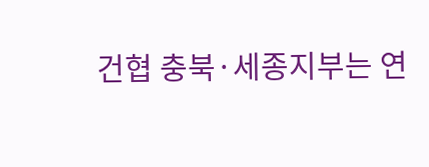건협 충북·세종지부는 연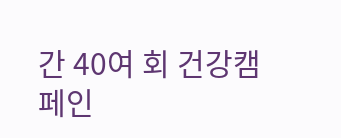간 40여 회 건강캠페인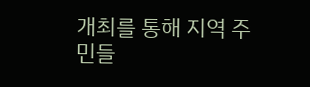개최를 통해 지역 주민들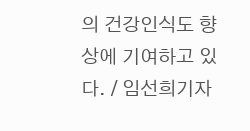의 건강인식도 향상에 기여하고 있다. / 임선희기자